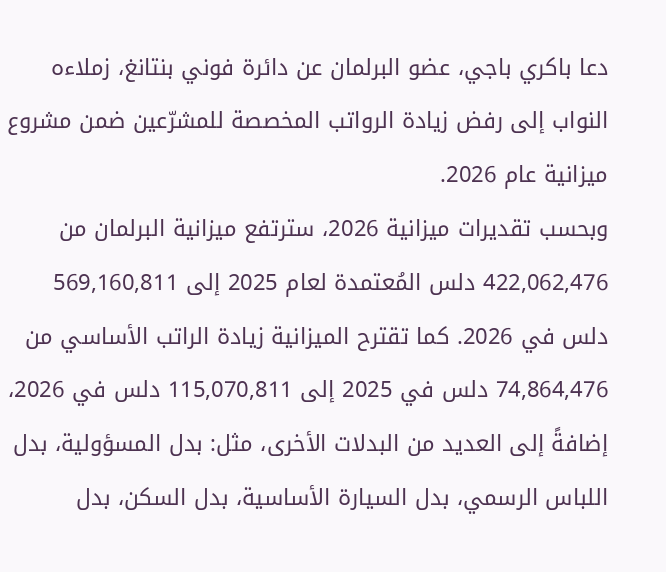دعا باكري باجي، عضو البرلمان عن دائرة فوني بنتانغ، زملاءه النواب إلى رفض زيادة الرواتب المخصصة للمشرّعين ضمن مشروع ميزانية عام 2026.
وبحسب تقديرات ميزانية 2026، سترتفع ميزانية البرلمان من 422,062,476 دلس المُعتمدة لعام 2025 إلى 569,160,811 دلس في 2026. كما تقترح الميزانية زيادة الراتب الأساسي من 74,864,476 دلس في 2025 إلى 115,070,811 دلس في 2026، إضافةً إلى العديد من البدلات الأخرى، مثل: بدل المسؤولية، بدل اللباس الرسمي، بدل السيارة الأساسية، بدل السكن، بدل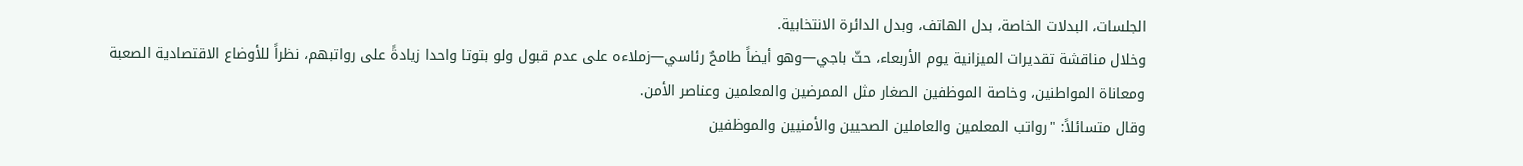الجلسات، البدلات الخاصة، بدل الهاتف، وبدل الدائرة الانتخابية.
وخلال مناقشة تقديرات الميزانية يوم الأربعاء، حثّ باجي—وهو أيضاً طامحٌ رئاسي—زملاءه على عدم قبول ولو بتوتا واحدا زيادةً على رواتبهم، نظراً للأوضاع الاقتصادية الصعبة ومعاناة المواطنين، وخاصة الموظفين الصغار مثل الممرضين والمعلمين وعناصر الأمن.
وقال متسائلاً: "رواتب المعلمين والعاملين الصحيين والأمنيين والموظفين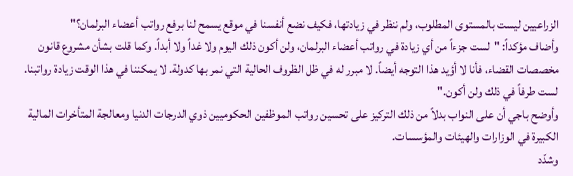الزراعيين ليست بالمستوى المطلوب، ولم ننظر في زيادتها، فكيف نضع أنفسنا في موقع يسمح لنا برفع رواتب أعضاء البرلمان؟"
وأضاف مؤكداً: "لست جزءاً من أي زيادة في رواتب أعضاء البرلمان، ولن أكون ذلك اليوم ولا غداً ولا أبداً. وكما قلت بشأن مشروع قانون مخصصات القضاء، فأنا لا أؤيد هذا التوجه أيضاً. لا مبرر له في ظل الظروف الحالية التي نمر بها كدولة. لا يمكننا في هذا الوقت زيادة رواتبنا. لست طرفاً في ذلك ولن أكون."
وأوضح باجي أن على النواب بدلاً من ذلك التركيز على تحسين رواتب الموظفين الحكوميين ذوي الدرجات الدنيا ومعالجة المتأخرات المالية الكبيرة في الوزارات والهيئات والمؤسسات.
وشدّد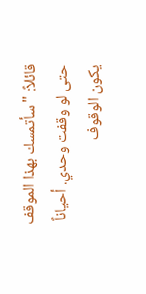قائلاً: "سأتمسك بهذا الموقف حتى لو وقفت وحدي. أحياناً يكون الوقوف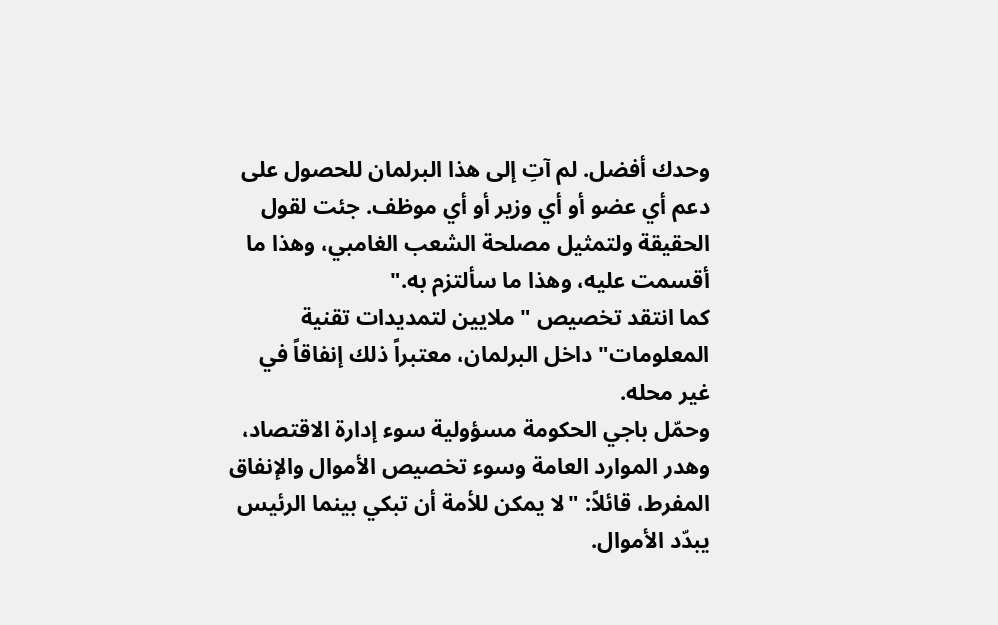وحدك أفضل. لم آتِ إلى هذا البرلمان للحصول على دعم أي عضو أو أي وزير أو أي موظف. جئت لقول الحقيقة ولتمثيل مصلحة الشعب الغامبي، وهذا ما أقسمت عليه، وهذا ما سألتزم به."
كما انتقد تخصيص "ملايين لتمديدات تقنية المعلومات" داخل البرلمان، معتبراً ذلك إنفاقاً في غير محله.
وحمّل باجي الحكومة مسؤولية سوء إدارة الاقتصاد، وهدر الموارد العامة وسوء تخصيص الأموال والإنفاق المفرط، قائلاً: "لا يمكن للأمة أن تبكي بينما الرئيس يبدّد الأموال.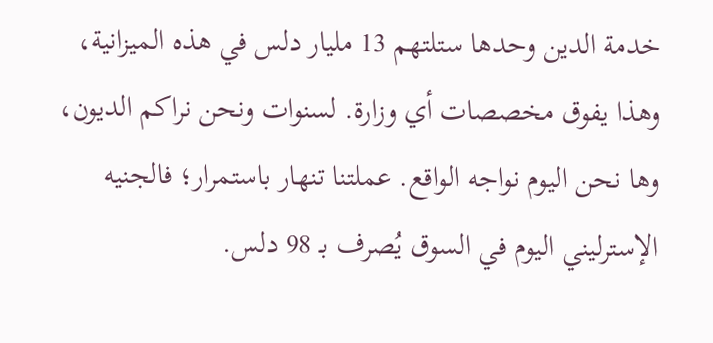خدمة الدين وحدها ستلتهم 13 مليار دلس في هذه الميزانية، وهذا يفوق مخصصات أي وزارة. لسنوات ونحن نراكم الديون، وها نحن اليوم نواجه الواقع. عملتنا تنهار باستمرار؛ فالجنيه الإسترليني اليوم في السوق يُصرف بـ 98 دلس.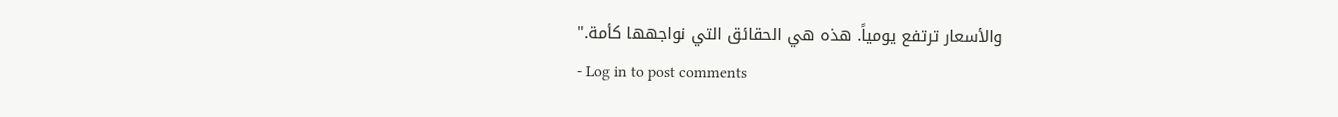والأسعار ترتفع يومياً. هذه هي الحقائق التي نواجهها كأمة."
- Log in to post comments